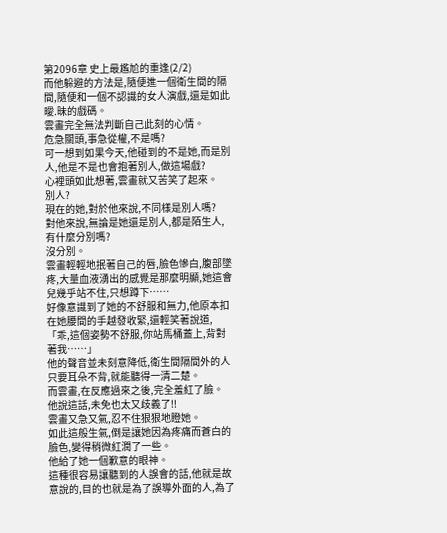第2096章 史上最尷尬的重逢(2/2)
而他躲避的方法是,隨便進一個衛生間的隔間,隨便和一個不認識的女人演戲,還是如此曖.昧的戲碼。
雲畫完全無法判斷自己此刻的心情。
危急關頭,事急從權,不是嗎?
可一想到如果今天,他碰到的不是她,而是別人,他是不是也會抱著別人,做這場戲?
心裡頭如此想著,雲畫就又苦笑了起來。
別人?
現在的她,對於他來說,不同樣是別人嗎?
對他來說,無論是她還是別人,都是陌生人,有什麼分別嗎?
沒分別。
雲畫輕輕地抿著自己的唇,臉色慘白,腹部墜疼,大量血液湧出的感覺是那麼明顯,她這會兒幾乎站不住,只想蹲下……
好像意識到了她的不舒服和無力,他原本扣在她腰間的手越發收緊,還輕笑著說道,「乖,這個姿勢不舒服,你站馬桶蓋上,背對著我……」
他的聲音並未刻意降低,衛生間隔間外的人只要耳朵不背,就能聽得一清二楚。
而雲畫,在反應過來之後,完全羞紅了臉。
他說這話,未免也太又歧義了!!
雲畫又急又氣,忍不住狠狠地瞪她。
如此這般生氣,倒是讓她因為疼痛而蒼白的臉色,變得稍微紅潤了一些。
他給了她一個歉意的眼神。
這種很容易讓聽到的人誤會的話,他就是故意說的,目的也就是為了誤導外面的人,為了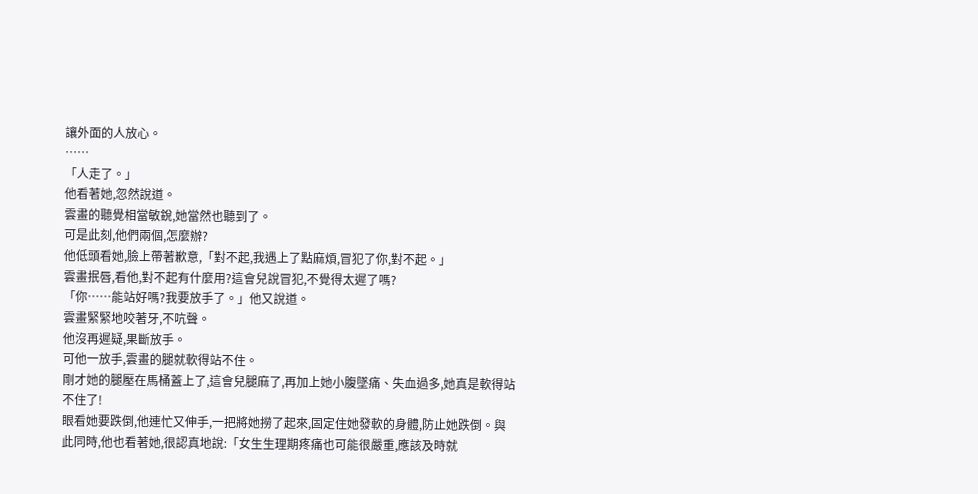讓外面的人放心。
……
「人走了。」
他看著她,忽然說道。
雲畫的聽覺相當敏銳,她當然也聽到了。
可是此刻,他們兩個,怎麼辦?
他低頭看她,臉上帶著歉意,「對不起,我遇上了點麻煩,冒犯了你,對不起。」
雲畫抿唇,看他,對不起有什麼用?這會兒說冒犯,不覺得太遲了嗎?
「你……能站好嗎?我要放手了。」他又說道。
雲畫緊緊地咬著牙,不吭聲。
他沒再遲疑,果斷放手。
可他一放手,雲畫的腿就軟得站不住。
剛才她的腿壓在馬桶蓋上了,這會兒腿麻了,再加上她小腹墜痛、失血過多,她真是軟得站不住了!
眼看她要跌倒,他連忙又伸手,一把將她撈了起來,固定住她發軟的身體,防止她跌倒。與此同時,他也看著她,很認真地說:「女生生理期疼痛也可能很嚴重,應該及時就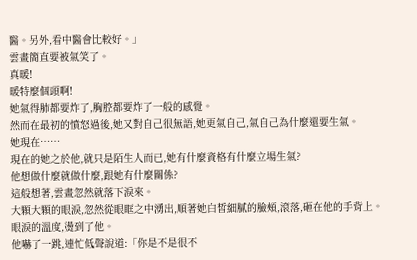醫。另外,看中醫會比較好。」
雲畫簡直要被氣笑了。
真暖!
暖特麼個頭啊!
她氣得肺都要炸了,胸腔都要炸了一般的感覺。
然而在最初的憤怒過後,她又對自己很無語,她更氣自己,氣自己為什麼還要生氣。
她現在……
現在的她之於他,就只是陌生人而已,她有什麼資格有什麼立場生氣?
他想做什麼就做什麼,跟她有什麼關係?
這般想著,雲畫忽然就落下淚來。
大顆大顆的眼淚,忽然從眼眶之中湧出,順著她白皙細膩的臉頰,滾落,砸在他的手背上。
眼淚的溫度,燙到了他。
他嚇了一跳,連忙低聲說道:「你是不是很不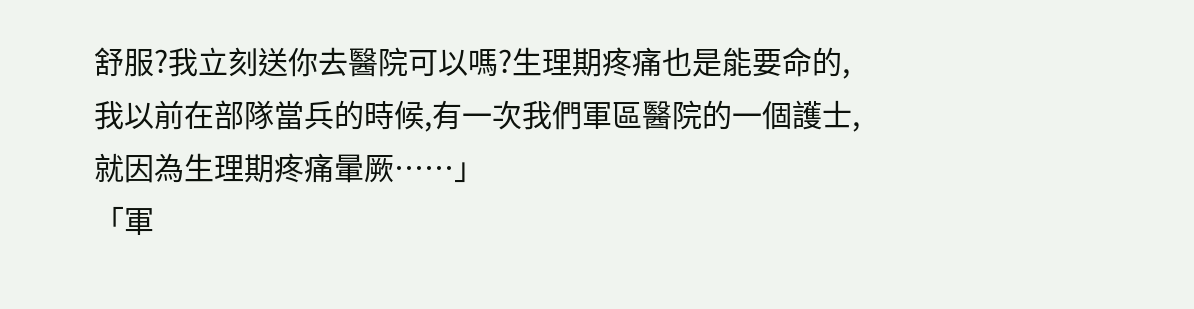舒服?我立刻送你去醫院可以嗎?生理期疼痛也是能要命的,我以前在部隊當兵的時候,有一次我們軍區醫院的一個護士,就因為生理期疼痛暈厥……」
「軍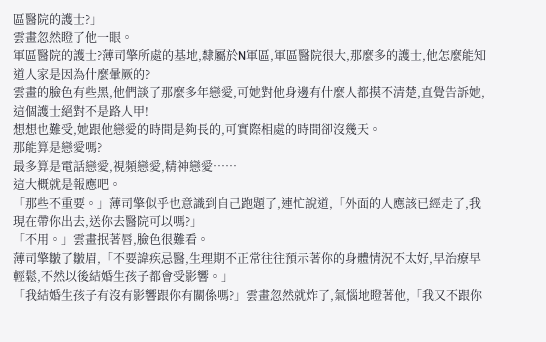區醫院的護士?」
雲畫忽然瞪了他一眼。
軍區醫院的護士?薄司擎所處的基地,隸屬於N軍區,軍區醫院很大,那麼多的護士,他怎麼能知道人家是因為什麼暈厥的?
雲畫的臉色有些黑,他們談了那麼多年戀愛,可她對他身邊有什麼人都摸不清楚,直覺告訴她,這個護士絕對不是路人甲!
想想也難受,她跟他戀愛的時間是夠長的,可實際相處的時間卻沒幾天。
那能算是戀愛嗎?
最多算是電話戀愛,視頻戀愛,精神戀愛……
這大概就是報應吧。
「那些不重要。」薄司擎似乎也意識到自己跑題了,連忙說道,「外面的人應該已經走了,我現在帶你出去,送你去醫院可以嗎?」
「不用。」雲畫抿著唇,臉色很難看。
薄司擎皺了皺眉,「不要諱疾忌醫,生理期不正常往往預示著你的身體情況不太好,早治療早輕鬆,不然以後結婚生孩子都會受影響。」
「我結婚生孩子有沒有影響跟你有關係嗎?」雲畫忽然就炸了,氣惱地瞪著他,「我又不跟你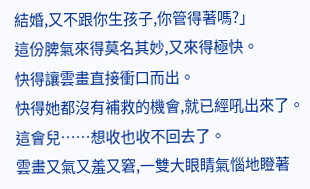結婚,又不跟你生孩子,你管得著嗎?」
這份脾氣來得莫名其妙,又來得極快。
快得讓雲畫直接衝口而出。
快得她都沒有補救的機會,就已經吼出來了。
這會兒……想收也收不回去了。
雲畫又氣又羞又窘,一雙大眼睛氣惱地瞪著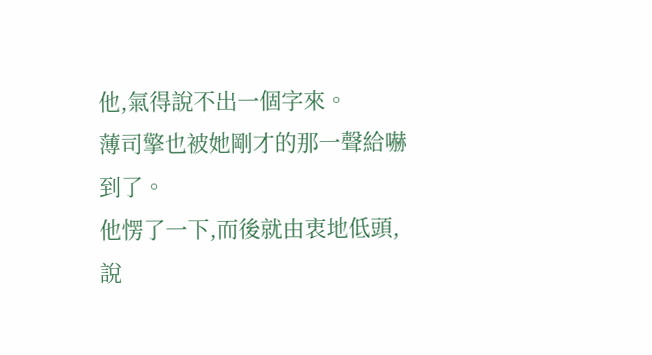他,氣得說不出一個字來。
薄司擎也被她剛才的那一聲給嚇到了。
他愣了一下,而後就由衷地低頭,說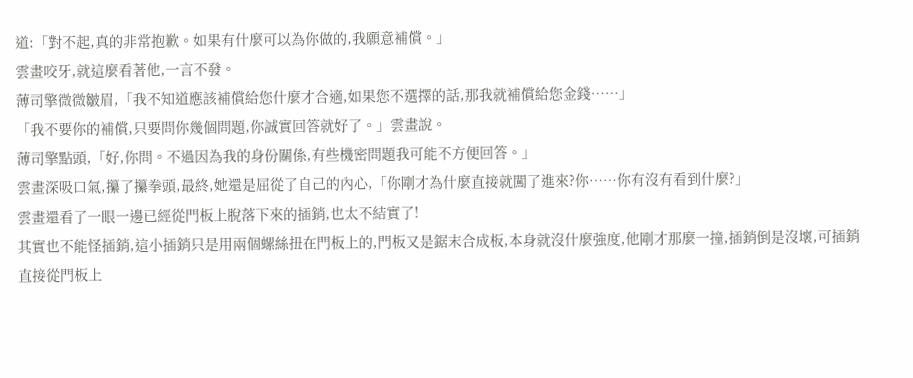道:「對不起,真的非常抱歉。如果有什麼可以為你做的,我願意補償。」
雲畫咬牙,就這麼看著他,一言不發。
薄司擎微微皺眉,「我不知道應該補償給您什麼才合適,如果您不選擇的話,那我就補償給您金錢……」
「我不要你的補償,只要問你幾個問題,你誠實回答就好了。」雲畫說。
薄司擎點頭,「好,你問。不過因為我的身份關係,有些機密問題我可能不方便回答。」
雲畫深吸口氣,攥了攥拳頭,最終,她還是屈從了自己的內心,「你剛才為什麼直接就闖了進來?你……你有沒有看到什麼?」
雲畫還看了一眼一邊已經從門板上脫落下來的插銷,也太不結實了!
其實也不能怪插銷,這小插銷只是用兩個螺絲扭在門板上的,門板又是鋸末合成板,本身就沒什麼強度,他剛才那麼一撞,插銷倒是沒壞,可插銷直接從門板上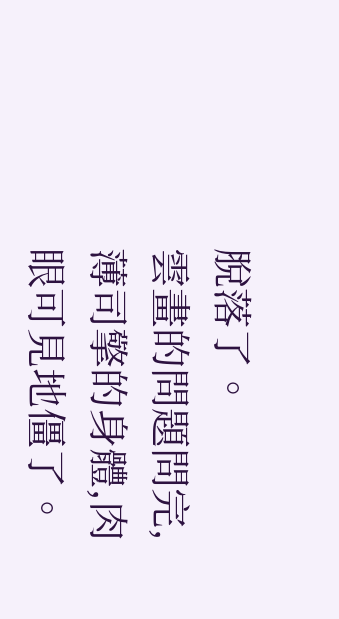脫落了。
雲畫的問題問完,薄司擎的身體,肉眼可見地僵了。